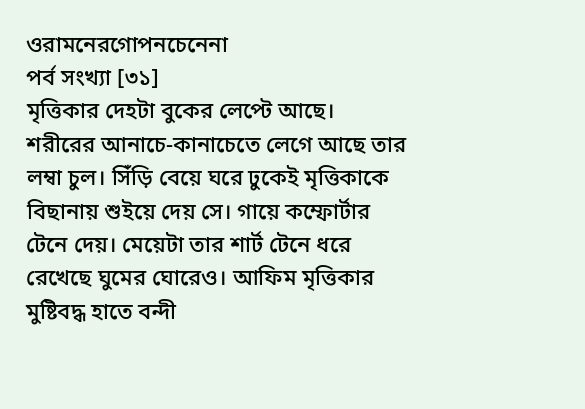ওরামনেরগোপনচেনেনা
পর্ব সংখ্যা [৩১]
মৃত্তিকার দেহটা বুকের লেপ্টে আছে। শরীরের আনাচে-কানাচেতে লেগে আছে তার লম্বা চুল। সিঁড়ি বেয়ে ঘরে ঢুকেই মৃত্তিকাকে বিছানায় শুইয়ে দেয় সে। গায়ে কম্ফোর্টার টেনে দেয়। মেয়েটা তার শার্ট টেনে ধরে রেখেছে ঘুমের ঘোরেও। আফিম মৃত্তিকার মুষ্টিবদ্ধ হাতে বন্দী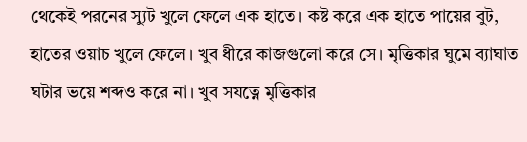থেকেই পরনের স্যুট খুলে ফেলে এক হাতে। কষ্ট করে এক হাতে পায়ের বুট, হাতের ওয়াচ খুলে ফেলে। খুব ধীরে কাজগুলো করে সে। মৃত্তিকার ঘুমে ব্যাঘাত ঘটার ভয়ে শব্দও করে না। খুব সযত্নে মৃত্তিকার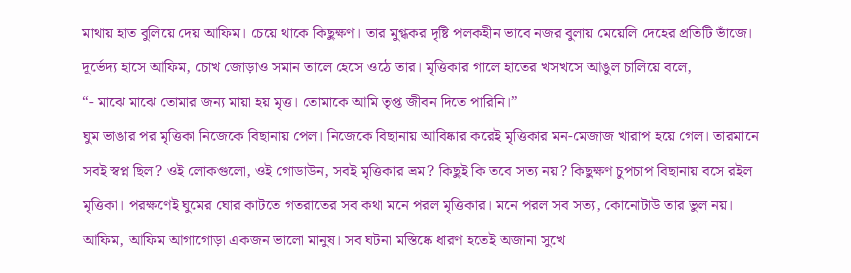মাথায় হাত বুলিয়ে দেয় আফিম। চেয়ে থাকে কিছুক্ষণ। তার মুগ্ধকর দৃষ্টি পলকহীন ভাবে নজর বুলায় মেয়েলি দেহের প্রতিটি ভাঁজে। দূর্ভেদ্য হাসে আফিম, চোখ জোড়াও সমান তালে হেসে ওঠে তার। মৃত্তিকার গালে হাতের খসখসে আঙুল চালিয়ে বলে,
“- মাঝে মাঝে তোমার জন্য মায়া হয় মৃত্ত। তোমাকে আমি তৃপ্ত জীবন দিতে পারিনি।”
ঘুম ভাঙার পর মৃত্তিকা নিজেকে বিছানায় পেল। নিজেকে বিছানায় আবিষ্কার করেই মৃত্তিকার মন-মেজাজ খারাপ হয়ে গেল। তারমানে সবই স্বপ্ন ছিল? ওই লোকগুলো, ওই গোডাউন, সবই মৃত্তিকার ভ্রম? কিছুই কি তবে সত্য নয়? কিছুক্ষণ চুপচাপ বিছানায় বসে রইল মৃত্তিকা। পরক্ষণেই ঘুমের ঘোর কাটতে গতরাতের সব কথা মনে পরল মৃত্তিকার। মনে পরল সব সত্য, কোনোটাউ তার ভুল নয়। আফিম, আফিম আগাগোড়া একজন ভালো মানুষ। সব ঘটনা মস্তিষ্কে ধারণ হতেই অজানা সুখে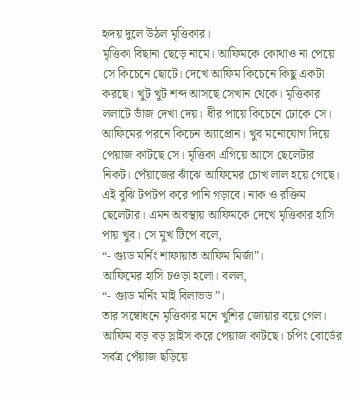হৃদয় দুলে উঠল মৃত্তিকার।
মৃত্তিকা বিছানা ছেড়ে নামে। আফিমকে কোথাও না পেয়ে সে কিচেনে ছোটে। দেখে আফিম কিচেনে কিছু একটা করছে। খুট খুট শব্দ আসছে সেখান থেকে। মৃত্তিকার ললাটে ভাঁজ দেখা দেয়। ধীর পায়ে কিচেনে ঢোকে সে। আফিমের পরনে কিচেন অ্যাপ্রোন। খুব মনোযোগ দিয়ে পেয়াজ কাটছে সে। মৃত্তিকা এগিয়ে আসে ছেলেটার নিকট। পেঁয়াজের ঝাঁঝে আফিমের চোখ লাল হয়ে গেছে। এই বুঝি টপটপ করে পানি গড়াবে। নাক ও রক্তিম ছেলেটার। এমন অবস্থায় আফিমকে দেখে মৃত্তিকার হাসি পায় খুব। সে মুখ টিপে বলে,
“- গ্যুড মর্নিং শাফায়াত আফিম মির্জা”।
আফিমের হাসি চওড়া হলো। বলল,
“- গ্যুড মর্নিং মাই বিলাভড”।
তার সম্বোধনে মৃত্তিকার মনে খুশির জোয়ার বয়ে গেল। আফিম বড় বড় স্লাইস করে পেয়াজ কাটছে। চপিং বোর্ডের সর্বত্র পেঁয়াজ ছড়িয়ে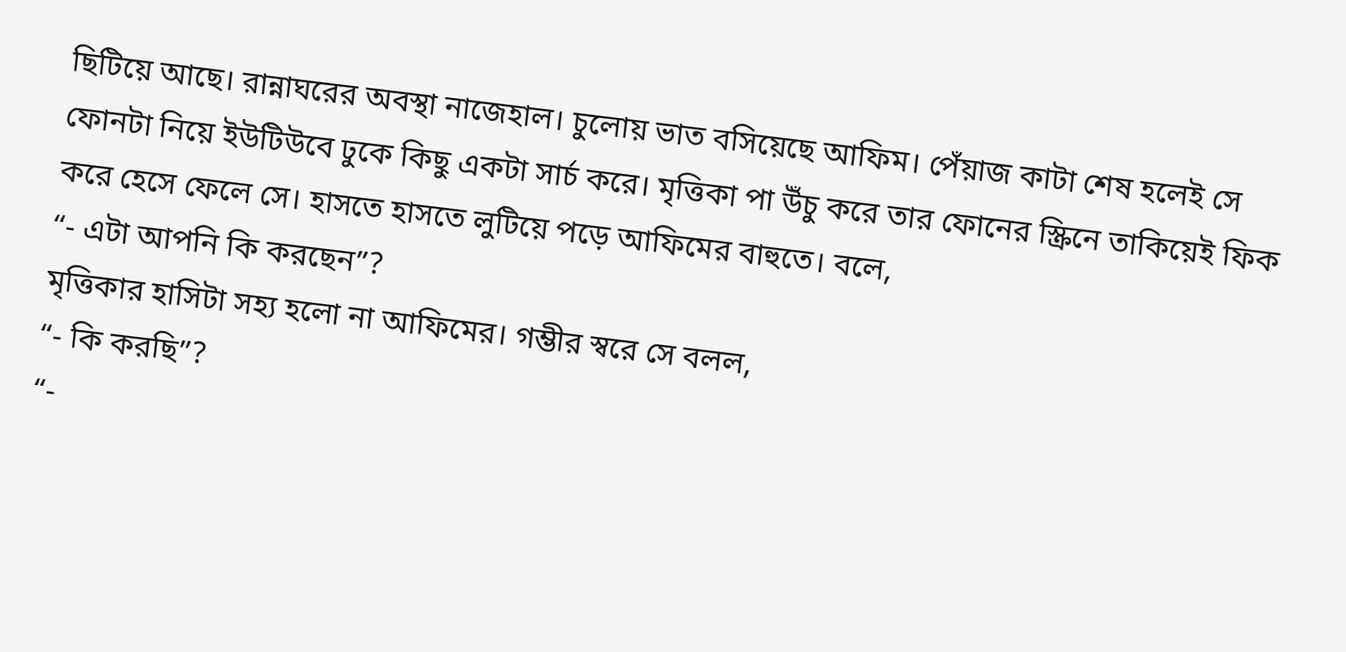ছিটিয়ে আছে। রান্নাঘরের অবস্থা নাজেহাল। চুলোয় ভাত বসিয়েছে আফিম। পেঁয়াজ কাটা শেষ হলেই সে ফোনটা নিয়ে ইউটিউবে ঢুকে কিছু একটা সার্চ করে। মৃত্তিকা পা উঁচু করে তার ফোনের স্ক্রিনে তাকিয়েই ফিক করে হেসে ফেলে সে। হাসতে হাসতে লুটিয়ে পড়ে আফিমের বাহুতে। বলে,
“- এটা আপনি কি করছেন”?
মৃত্তিকার হাসিটা সহ্য হলো না আফিমের। গম্ভীর স্বরে সে বলল,
“- কি করছি”?
“-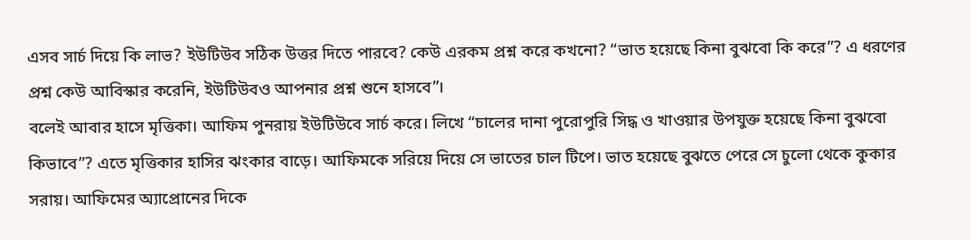এসব সার্চ দিয়ে কি লাভ? ইউটিউব সঠিক উত্তর দিতে পারবে? কেউ এরকম প্রশ্ন করে কখনো? “ভাত হয়েছে কিনা বুঝবো কি করে”? এ ধরণের প্রশ্ন কেউ আবিস্কার করেনি, ইউটিউবও আপনার প্রশ্ন শুনে হাসবে”।
বলেই আবার হাসে মৃত্তিকা। আফিম পুনরায় ইউটিউবে সার্চ করে। লিখে “চালের দানা পুরোপুরি সিদ্ধ ও খাওয়ার উপযুক্ত হয়েছে কিনা বুঝবো কিভাবে”? এতে মৃত্তিকার হাসির ঝংকার বাড়ে। আফিমকে সরিয়ে দিয়ে সে ভাতের চাল টিপে। ভাত হয়েছে বুঝতে পেরে সে চুলো থেকে কুকার সরায়। আফিমের অ্যাপ্রোনের দিকে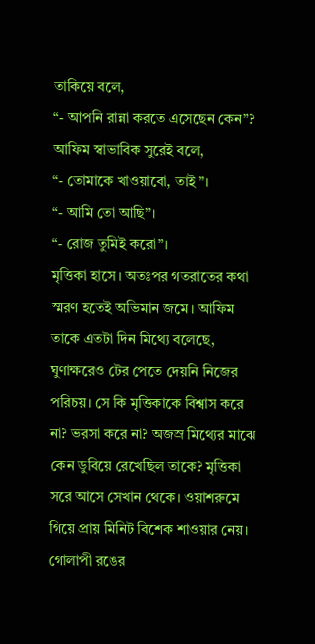তাকিয়ে বলে,
“- আপনি রান্না করতে এসেছেন কেন”?
আফিম স্বাভাবিক সুরেই বলে,
“- তোমাকে খাওয়াবো, তাই”।
“- আমি তো আছি”।
“- রোজ তুমিই করো”।
মৃত্তিকা হাসে। অতঃপর গতরাতের কথা স্মরণ হতেই অভিমান জমে। আফিম তাকে এতটা দিন মিথ্যে বলেছে, ঘুণাক্ষরেও টের পেতে দেয়নি নিজের পরিচয়। সে কি মৃত্তিকাকে বিশ্বাস করে না? ভরসা করে না? অজস্র মিথ্যের মাঝে কেন ডুবিয়ে রেখেছিল তাকে? মৃত্তিকা সরে আসে সেখান থেকে। ওয়াশরুমে গিয়ে প্রায় মিনিট বিশেক শাওয়ার নেয়। গোলাপী রঙের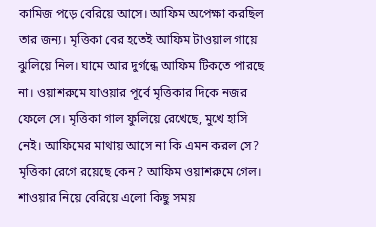কামিজ পড়ে বেরিয়ে আসে। আফিম অপেক্ষা করছিল তার জন্য। মৃত্তিকা বের হতেই আফিম টাওয়াল গায়ে ঝুলিয়ে নিল। ঘামে আর দুর্গন্ধে আফিম টিকতে পারছে না। ওয়াশরুমে যাওয়ার পূর্বে মৃত্তিকার দিকে নজর ফেলে সে। মৃত্তিকা গাল ফুলিয়ে রেখেছে, মুখে হাসি নেই। আফিমের মাথায় আসে না কি এমন করল সে? মৃত্তিকা রেগে রয়েছে কেন? আফিম ওয়াশরুমে গেল। শাওয়ার নিয়ে বেরিয়ে এলো কিছু সময়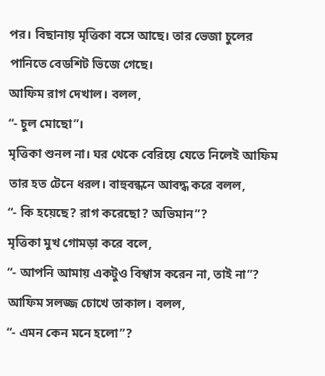পর। বিছানায় মৃত্তিকা বসে আছে। তার ভেজা চুলের পানিতে বেডশিট ভিজে গেছে।
আফিম রাগ দেখাল। বলল,
“- চুল মোছো”।
মৃত্তিকা শুনল না। ঘর থেকে বেরিয়ে যেতে নিলেই আফিম তার হত টেনে ধরল। বাহুবন্ধনে আবদ্ধ করে বলল,
“- কি হয়েছে? রাগ করেছো? অভিমান”?
মৃত্তিকা মুখ গোমড়া করে বলে,
“- আপনি আমায় একটুও বিশ্বাস করেন না, তাই না”?
আফিম সলজ্জ চোখে তাকাল। বলল,
“- এমন কেন মনে হলো”?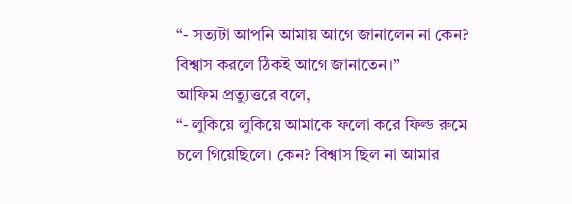“- সত্যটা আপনি আমায় আগে জানালেন না কেন? বিশ্বাস করলে ঠিকই আগে জানাতেন।”
আফিম প্রত্যুত্তরে বলে,
“- লুকিয়ে লুকিয়ে আমাকে ফলো করে ফিল্ড রুমে চলে গিয়েছিলে। কেন? বিশ্বাস ছিল না আমার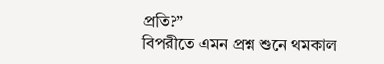প্রতি?”
বিপরীতে এমন প্রশ্ন শুনে থমকাল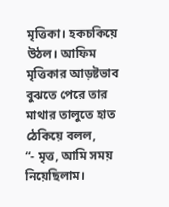মৃত্তিকা। হকচকিয়ে উঠল। আফিম মৃত্তিকার আড়ষ্টভাব বুঝতে পেরে তার মাথার তালুতে হাত ঠেকিয়ে বলল,
“- মৃত্ত, আমি সময় নিয়েছিলাম।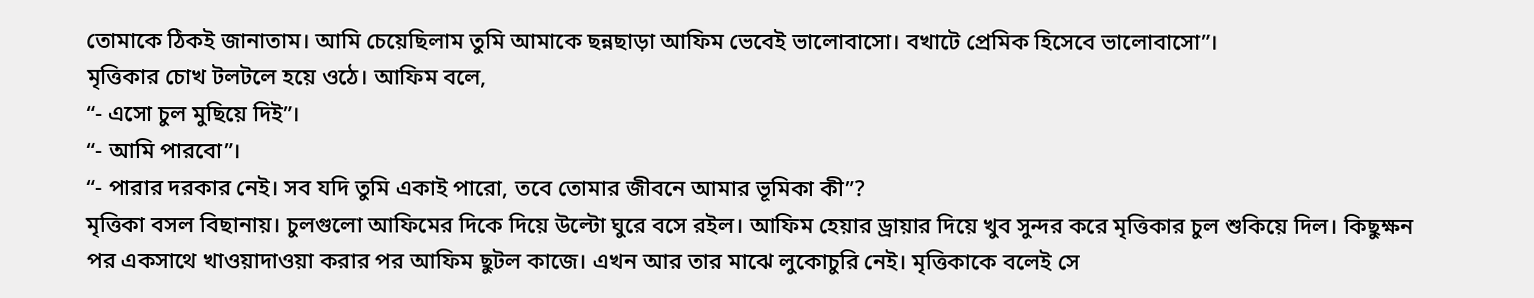তোমাকে ঠিকই জানাতাম। আমি চেয়েছিলাম তুমি আমাকে ছন্নছাড়া আফিম ভেবেই ভালোবাসো। বখাটে প্রেমিক হিসেবে ভালোবাসো”।
মৃত্তিকার চোখ টলটলে হয়ে ওঠে। আফিম বলে,
“- এসো চুল মুছিয়ে দিই”।
“- আমি পারবো”।
“- পারার দরকার নেই। সব যদি তুমি একাই পারো, তবে তোমার জীবনে আমার ভূমিকা কী”?
মৃত্তিকা বসল বিছানায়। চুলগুলো আফিমের দিকে দিয়ে উল্টো ঘুরে বসে রইল। আফিম হেয়ার ড্রায়ার দিয়ে খুব সুন্দর করে মৃত্তিকার চুল শুকিয়ে দিল। কিছুক্ষন পর একসাথে খাওয়াদাওয়া করার পর আফিম ছুটল কাজে। এখন আর তার মাঝে লুকোচুরি নেই। মৃত্তিকাকে বলেই সে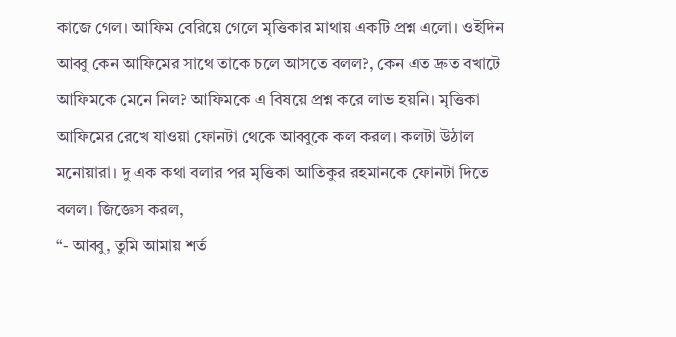কাজে গেল। আফিম বেরিয়ে গেলে মৃত্তিকার মাথায় একটি প্রশ্ন এলো। ওইদিন আব্বু কেন আফিমের সাথে তাকে চলে আসতে বলল?, কেন এত দ্রুত বখাটে আফিমকে মেনে নিল? আফিমকে এ বিষয়ে প্রশ্ন করে লাভ হয়নি। মৃত্তিকা আফিমের রেখে যাওয়া ফোনটা থেকে আব্বুকে কল করল। কলটা উঠাল মনোয়ারা। দু এক কথা বলার পর মৃত্তিকা আতিকুর রহমানকে ফোনটা দিতে বলল। জিজ্ঞেস করল,
“- আব্বু, তুমি আমায় শর্ত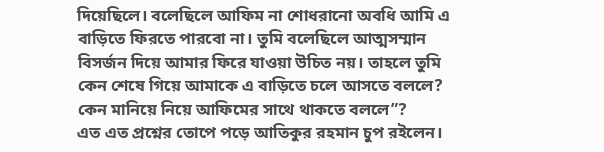দিয়েছিলে। বলেছিলে আফিম না শোধরানো অবধি আমি এ বাড়িতে ফিরতে পারবো না। তুমি বলেছিলে আত্মসম্মান বিসর্জন দিয়ে আমার ফিরে যাওয়া উচিত নয়। তাহলে তুমি কেন শেষে গিয়ে আমাকে এ বাড়িতে চলে আসতে বললে? কেন মানিয়ে নিয়ে আফিমের সাথে থাকতে বললে”?
এত এত প্রশ্নের তোপে পড়ে আতিকুর রহমান চুপ রইলেন।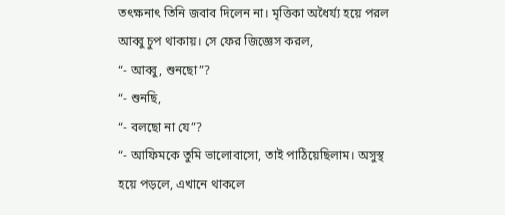তৎক্ষনাৎ তিনি জবাব দিলেন না। মৃত্তিকা অধৈর্য্য হয়ে পরল আব্বু চুপ থাকায়। সে ফের জিজ্ঞেস করল,
“- আব্বু, শুনছো”?
“- শুনছি,
“- বলছো না যে”?
“- আফিমকে তুমি ভালোবাসো, তাই পাঠিয়েছিলাম। অসুস্থ হয়ে পড়লে, এখানে থাকলে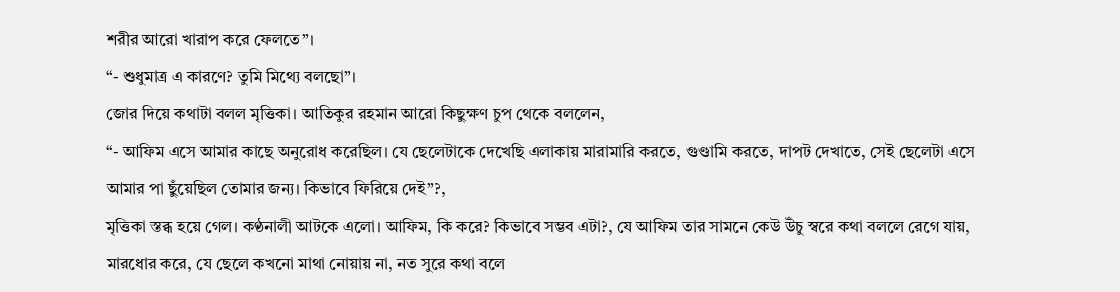শরীর আরো খারাপ করে ফেলতে”।
“- শুধুমাত্র এ কারণে? তুমি মিথ্যে বলছো”।
জোর দিয়ে কথাটা বলল মৃত্তিকা। আতিকুর রহমান আরো কিছুক্ষণ চুপ থেকে বললেন,
“- আফিম এসে আমার কাছে অনুরোধ করেছিল। যে ছেলেটাকে দেখেছি এলাকায় মারামারি করতে, গুণ্ডামি করতে, দাপট দেখাতে, সেই ছেলেটা এসে আমার পা ছুঁয়েছিল তোমার জন্য। কিভাবে ফিরিয়ে দেই”?,
মৃত্তিকা স্তব্ধ হয়ে গেল। কণ্ঠনালী আটকে এলো। আফিম, কি করে? কিভাবে সম্ভব এটা?, যে আফিম তার সামনে কেউ উঁচু স্বরে কথা বললে রেগে যায়, মারধোর করে, যে ছেলে কখনো মাথা নোয়ায় না, নত সুরে কথা বলে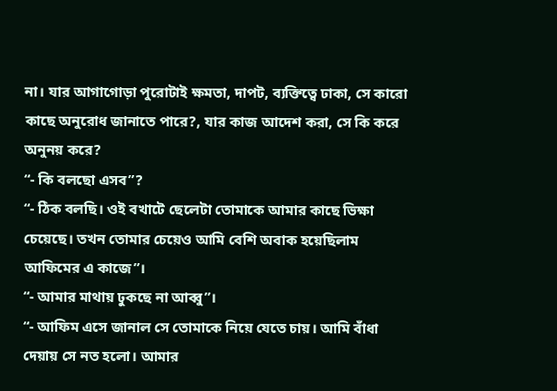না। যার আগাগোড়া পুরোটাই ক্ষমতা, দাপট, ব্যক্তিত্বে ঢাকা, সে কারো কাছে অনুরোধ জানাতে পারে?, যার কাজ আদেশ করা, সে কি করে অনুনয় করে?
“- কি বলছো এসব”?
“- ঠিক বলছি। ওই বখাটে ছেলেটা তোমাকে আমার কাছে ভিক্ষা চেয়েছে। তখন তোমার চেয়েও আমি বেশি অবাক হয়েছিলাম আফিমের এ কাজে”।
“- আমার মাথায় ঢুকছে না আব্বু”।
“- আফিম এসে জানাল সে তোমাকে নিয়ে যেতে চায়। আমি বাঁধা দেয়ায় সে নত হলো। আমার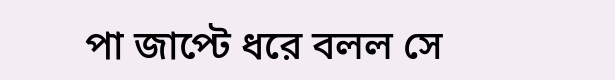পা জাপ্টে ধরে বলল সে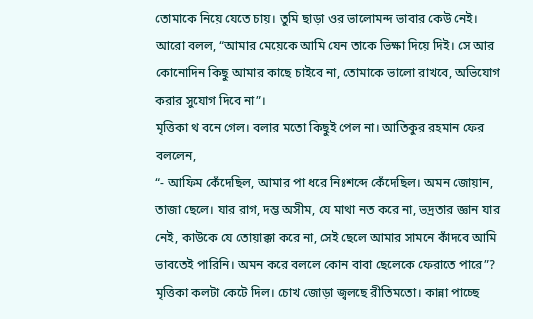তোমাকে নিয়ে যেতে চায়। তুমি ছাড়া ওর ভালোমন্দ ভাবার কেউ নেই। আরো বলল, “আমার মেয়েকে আমি যেন তাকে ভিক্ষা দিয়ে দিই। সে আর কোনোদিন কিছু আমার কাছে চাইবে না, তোমাকে ভালো রাখবে, অভিযোগ করার সুযোগ দিবে না”।
মৃত্তিকা থ বনে গেল। বলার মতো কিছুই পেল না। আতিকুর রহমান ফের বললেন,
“- আফিম কেঁদেছিল, আমার পা ধরে নিঃশব্দে কেঁদেছিল। অমন জোয়ান, তাজা ছেলে। যার রাগ, দম্ভ অসীম, যে মাথা নত করে না, ভদ্রতার জ্ঞান যার নেই, কাউকে যে তোয়াক্কা করে না, সেই ছেলে আমার সামনে কাঁদবে আমি ভাবতেই পারিনি। অমন করে বললে কোন বাবা ছেলেকে ফেরাতে পারে”?
মৃত্তিকা কলটা কেটে দিল। চোখ জোড়া জ্বলছে রীতিমতো। কান্না পাচ্ছে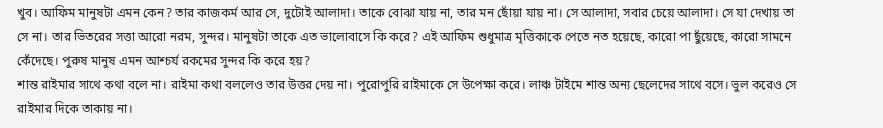খুব। আফিম মানুষটা এমন কেন? তার কাজকর্ম আর সে, দুটোই আলাদা। তাকে বোঝা যায় না, তার মন ছোঁয়া যায় না। সে আলাদা, সবার চেয়ে আলাদা। সে যা দেখায় তা সে না। তার ভিতরের সত্তা আরো নরম, সুন্দর। মানুষটা তাকে এত ভালোবাসে কি করে? এই আফিম শুধুমাত্র মৃত্তিকাকে পেতে নত হয়েছে, কারো পা ছুঁয়েছে, কারো সামনে কেঁদেছে। পুরুষ মানুষ এমন আশ্চর্য রকমের সুন্দর কি করে হয়?
শান্ত রাইমার সাথে কথা বলে না। রাইমা কথা বললেও তার উত্তর দেয় না। পুরোপুরি রাইমাকে সে উপেক্ষা করে। লাঞ্চ টাইমে শান্ত অন্য ছেলেদের সাথে বসে। ভুল করেও সে রাইমার দিকে তাকায় না।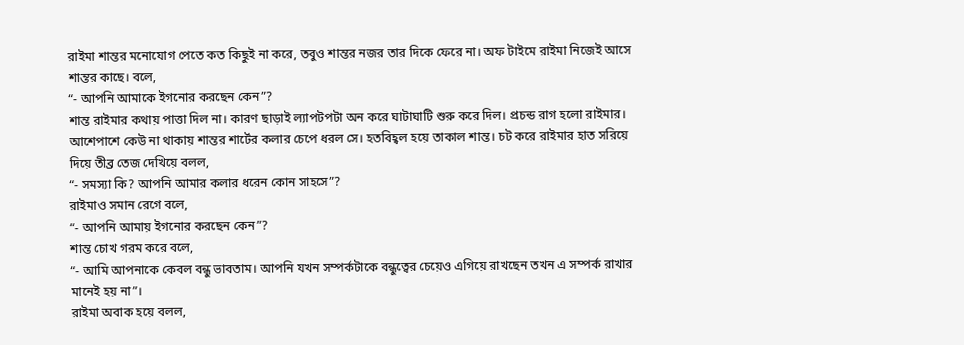রাইমা শান্তর মনোযোগ পেতে কত কিছুই না করে, তবুও শান্তর নজর তার দিকে ফেরে না। অফ টাইমে রাইমা নিজেই আসে শান্তর কাছে। বলে,
“- আপনি আমাকে ইগনোর করছেন কেন”?
শান্ত রাইমার কথায় পাত্তা দিল না। কারণ ছাড়াই ল্যাপটপটা অন করে ঘাটাঘাটি শুরু করে দিল। প্রচন্ড রাগ হলো রাইমার। আশেপাশে কেউ না থাকায় শান্তর শার্টের কলার চেপে ধরল সে। হতবিহ্বল হয়ে তাকাল শান্ত। চট করে রাইমার হাত সরিয়ে দিয়ে তীব্র তেজ দেখিয়ে বলল,
“- সমস্যা কি? আপনি আমার কলার ধরেন কোন সাহসে”?
রাইমাও সমান রেগে বলে,
“- আপনি আমায় ইগনোর করছেন কেন”?
শান্ত চোখ গরম করে বলে,
“- আমি আপনাকে কেবল বন্ধু ভাবতাম। আপনি যখন সম্পর্কটাকে বন্ধুত্বের চেয়েও এগিয়ে রাখছেন তখন এ সম্পর্ক রাখার মানেই হয় না”।
রাইমা অবাক হয়ে বলল,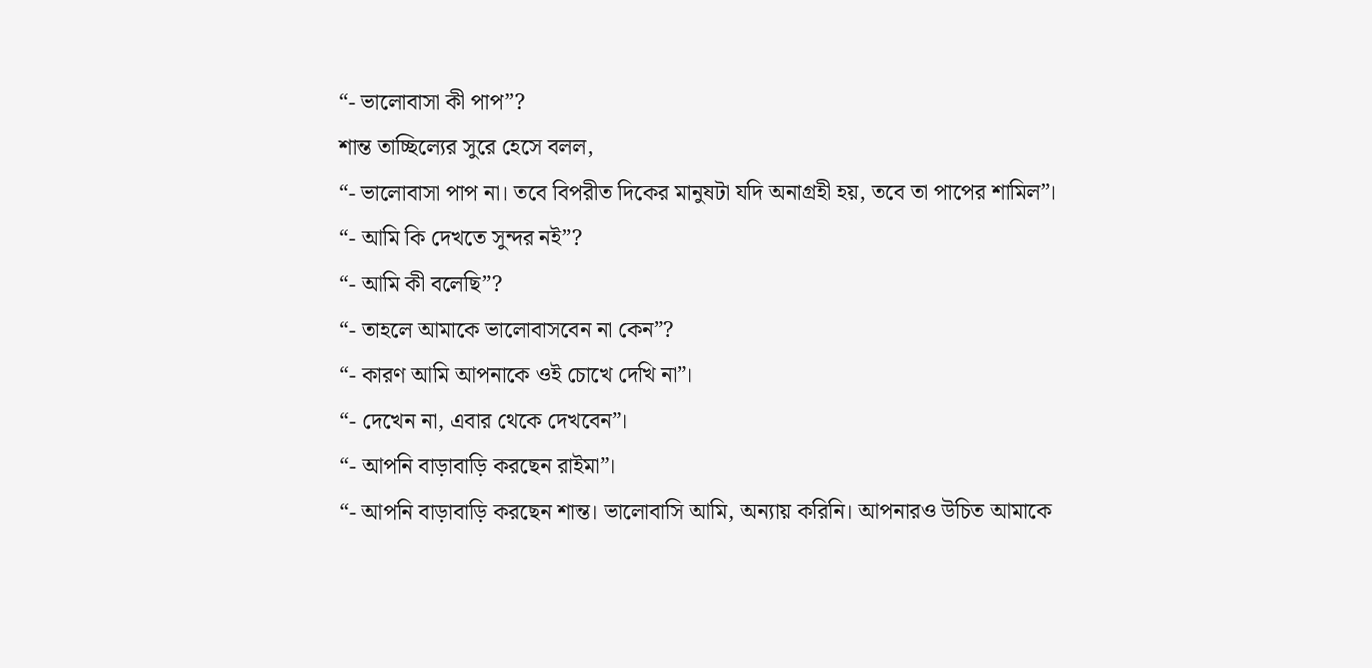“- ভালোবাসা কী পাপ”?
শান্ত তাচ্ছিল্যের সুরে হেসে বলল,
“- ভালোবাসা পাপ না। তবে বিপরীত দিকের মানুষটা যদি অনাগ্রহী হয়, তবে তা পাপের শামিল”।
“- আমি কি দেখতে সুন্দর নই”?
“- আমি কী বলেছি”?
“- তাহলে আমাকে ভালোবাসবেন না কেন”?
“- কারণ আমি আপনাকে ওই চোখে দেখি না”।
“- দেখেন না, এবার থেকে দেখবেন”।
“- আপনি বাড়াবাড়ি করছেন রাইমা”।
“- আপনি বাড়াবাড়ি করছেন শান্ত। ভালোবাসি আমি, অন্যায় করিনি। আপনারও উচিত আমাকে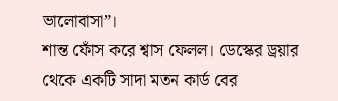ভালোবাসা”।
শান্ত ফোঁস করে শ্বাস ফেলল। ডেস্কের ড্রয়ার থেকে একটি সাদা মতন কার্ড বের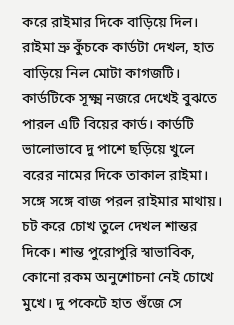করে রাইমার দিকে বাড়িয়ে দিল। রাইমা ভ্রু কুঁচকে কার্ডটা দেখল, হাত বাড়িয়ে নিল মোটা কাগজটি। কার্ডটিকে সূক্ষ্ম নজরে দেখেই বুঝতে পারল এটি বিয়ের কার্ড। কার্ডটি ভালোভাবে দু পাশে ছড়িয়ে খুলে বরের নামের দিকে তাকাল রাইমা। সঙ্গে সঙ্গে বাজ পরল রাইমার মাথায়। চট করে চোখ তুলে দেখল শান্তর দিকে। শান্ত পুরোপুরি স্বাভাবিক, কোনো রকম অনুশোচনা নেই চোখে মুখে। দু পকেটে হাত গুঁজে সে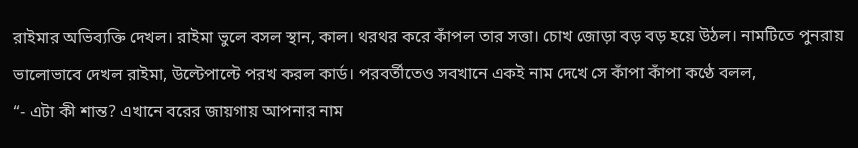রাইমার অভিব্যক্তি দেখল। রাইমা ভুলে বসল স্থান, কাল। থরথর করে কাঁপল তার সত্তা। চোখ জোড়া বড় বড় হয়ে উঠল। নামটিতে পুনরায় ভালোভাবে দেখল রাইমা, উল্টেপাল্টে পরখ করল কার্ড। পরবর্তীতেও সবখানে একই নাম দেখে সে কাঁপা কাঁপা কণ্ঠে বলল,
“- এটা কী শান্ত? এখানে বরের জায়গায় আপনার নাম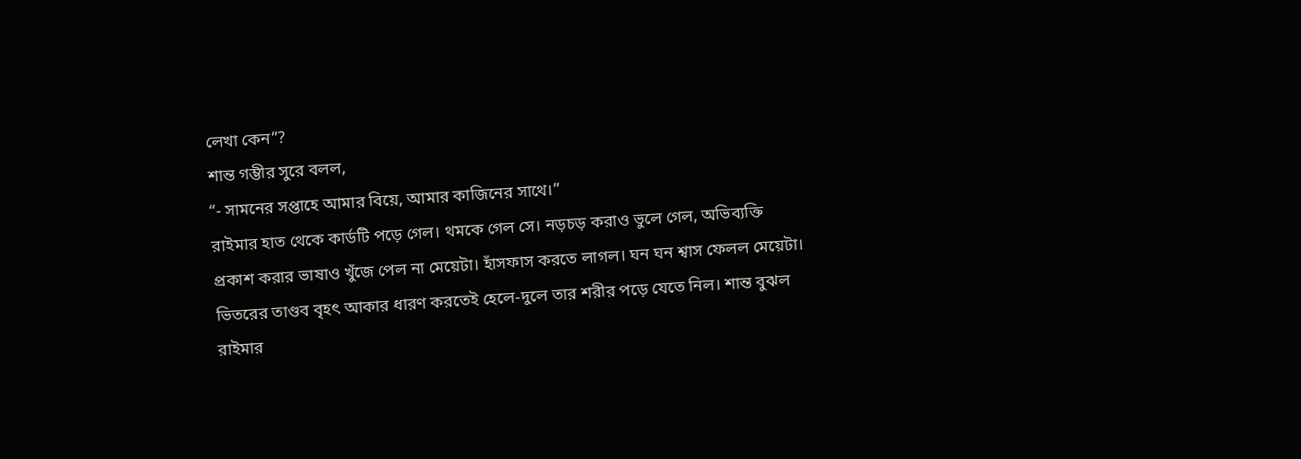লেখা কেন”?
শান্ত গম্ভীর সুরে বলল,
“- সামনের সপ্তাহে আমার বিয়ে, আমার কাজিনের সাথে।”
রাইমার হাত থেকে কার্ডটি পড়ে গেল। থমকে গেল সে। নড়চড় করাও ভুলে গেল, অভিব্যক্তি প্রকাশ করার ভাষাও খুঁজে পেল না মেয়েটা। হাঁসফাস করতে লাগল। ঘন ঘন শ্বাস ফেলল মেয়েটা। ভিতরের তাণ্ডব বৃহৎ আকার ধারণ করতেই হেলে-দুলে তার শরীর পড়ে যেতে নিল। শান্ত বুঝল রাইমার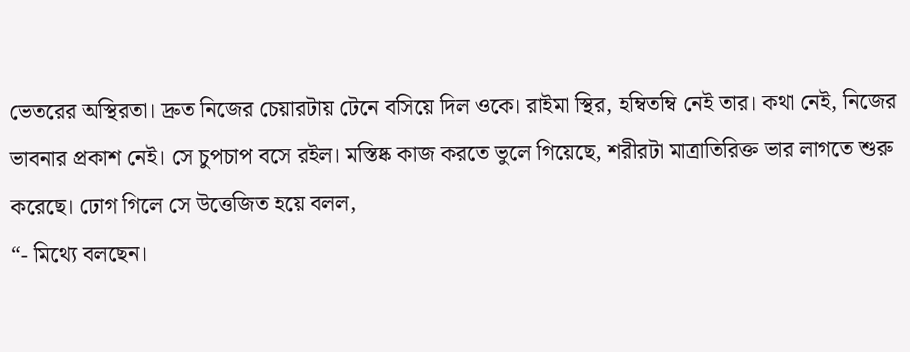ভেতরের অস্থিরতা। দ্রুত নিজের চেয়ারটায় টেনে বসিয়ে দিল ওকে। রাইমা স্থির, হম্বিতম্বি নেই তার। কথা নেই, নিজের ভাবনার প্রকাশ নেই। সে চুপচাপ বসে রইল। মস্তিষ্ক কাজ করতে ভুলে গিয়েছে, শরীরটা মাত্রাতিরিক্ত ভার লাগতে শুরু করেছে। ঢোগ গিলে সে উত্তেজিত হয়ে বলল,
“- মিথ্যে বলছেন।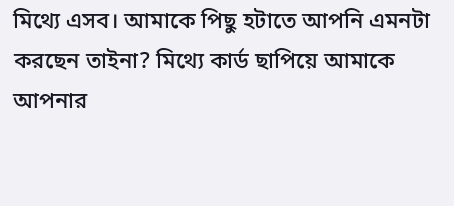মিথ্যে এসব। আমাকে পিছু হটাতে আপনি এমনটা করছেন তাইনা? মিথ্যে কার্ড ছাপিয়ে আমাকে আপনার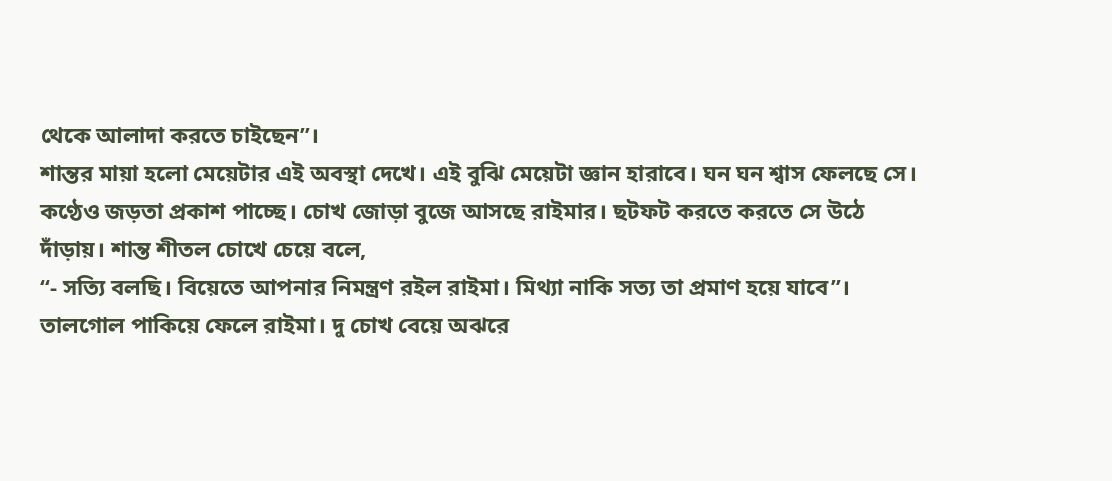থেকে আলাদা করতে চাইছেন”।
শান্তর মায়া হলো মেয়েটার এই অবস্থা দেখে। এই বুঝি মেয়েটা জ্ঞান হারাবে। ঘন ঘন শ্বাস ফেলছে সে। কণ্ঠেও জড়তা প্রকাশ পাচ্ছে। চোখ জোড়া বুজে আসছে রাইমার। ছটফট করতে করতে সে উঠে দাঁড়ায়। শান্ত শীতল চোখে চেয়ে বলে,
“- সত্যি বলছি। বিয়েতে আপনার নিমন্ত্রণ রইল রাইমা। মিথ্যা নাকি সত্য তা প্রমাণ হয়ে যাবে”।
তালগোল পাকিয়ে ফেলে রাইমা। দু চোখ বেয়ে অঝরে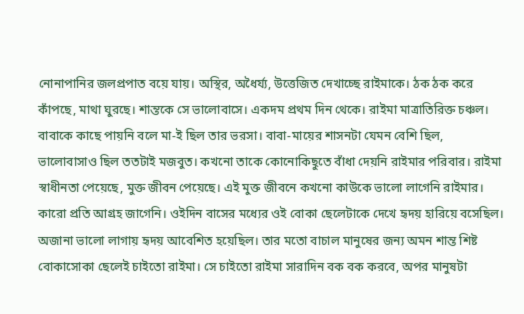নোনাপানির জলপ্রপাত বয়ে যায়। অস্থির, অধৈর্য্য, উত্তেজিত দেখাচ্ছে রাইমাকে। ঠক ঠক করে কাঁপছে, মাথা ঘুরছে। শান্তকে সে ভালোবাসে। একদম প্রথম দিন থেকে। রাইমা মাত্রাতিরিক্ত চঞ্চল। বাবাকে কাছে পায়নি বলে মা-ই ছিল তার ভরসা। বাবা-মায়ের শাসনটা যেমন বেশি ছিল, ভালোবাসাও ছিল ততটাই মজবুত। কখনো তাকে কোনোকিছুতে বাঁধা দেয়নি রাইমার পরিবার। রাইমা স্বাধীনতা পেয়েছে, মুক্ত জীবন পেয়েছে। এই মুক্ত জীবনে কখনো কাউকে ভালো লাগেনি রাইমার। কারো প্রতি আগ্রহ জাগেনি। ওইদিন বাসের মধ্যের ওই বোকা ছেলেটাকে দেখে হৃদয় হারিয়ে বসেছিল। অজানা ভালো লাগায় হৃদয় আবেশিত হয়েছিল। তার মতো বাচাল মানুষের জন্য অমন শান্ত শিষ্ট বোকাসোকা ছেলেই চাইতো রাইমা। সে চাইতো রাইমা সারাদিন বক বক করবে, অপর মানুষটা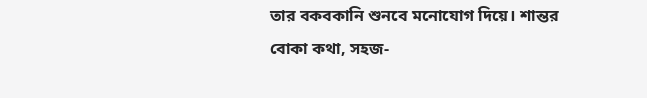তার বকবকানি শুনবে মনোযোগ দিয়ে। শান্তর বোকা কথা, সহজ-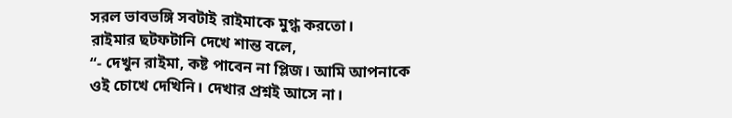সরল ভাবভঙ্গি সবটাই রাইমাকে মুগ্ধ করতো।
রাইমার ছটফটানি দেখে শান্ত বলে,
“- দেখুন রাইমা, কষ্ট পাবেন না প্লিজ। আমি আপনাকে ওই চোখে দেখিনি। দেখার প্রশ্নই আসে না।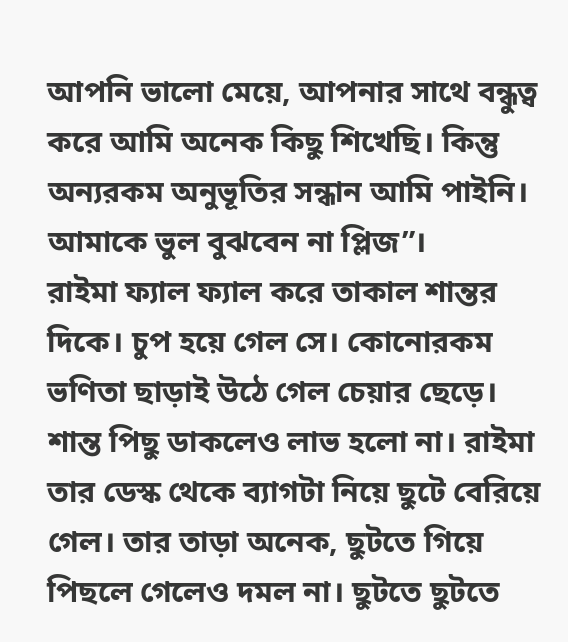আপনি ভালো মেয়ে, আপনার সাথে বন্ধুত্ব করে আমি অনেক কিছু শিখেছি। কিন্তু অন্যরকম অনুভূতির সন্ধান আমি পাইনি। আমাকে ভুল বুঝবেন না প্লিজ”।
রাইমা ফ্যাল ফ্যাল করে তাকাল শান্তর দিকে। চুপ হয়ে গেল সে। কোনোরকম ভণিতা ছাড়াই উঠে গেল চেয়ার ছেড়ে। শান্ত পিছু ডাকলেও লাভ হলো না। রাইমা তার ডেস্ক থেকে ব্যাগটা নিয়ে ছুটে বেরিয়ে গেল। তার তাড়া অনেক, ছুটতে গিয়ে পিছলে গেলেও দমল না। ছুটতে ছুটতে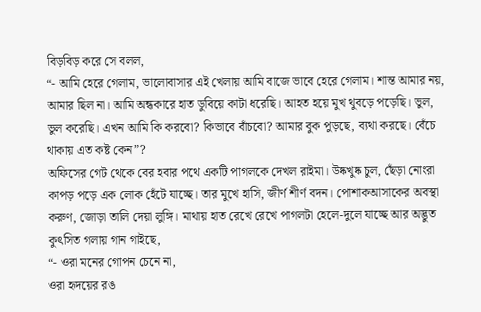বিড়বিড় করে সে বলল,
“- আমি হেরে গেলাম, ভালোবাসার এই খেলায় আমি বাজে ভাবে হেরে গেলাম। শান্ত আমার নয়, আমার ছিল না। আমি অন্ধকারে হাত ডুবিয়ে কাটা ধরেছি। আহত হয়ে মুখ থুবড়ে পড়েছি। ভুল, ভুল করেছি। এখন আমি কি করবো? কিভাবে বাঁচবো? আমার বুক পুড়ছে, ব্যথা করছে। বেঁচে থাকায় এত কষ্ট কেন”?
অফিসের গেট থেকে বের হবার পথে একটি পাগলকে দেখল রাইমা। উষ্কখুষ্ক চুল, ছেঁড়া নোংরা কাপড় পড়ে এক লোক হেঁটে যাচ্ছে। তার মুখে হাসি, জীর্ণ শীর্ণ বদন। পোশাকআসাকের অবস্থা করুণ, জোড়া তালি দেয়া লুঙ্গি। মাথায় হাত রেখে রেখে পাগলটা হেলে-দুলে যাচ্ছে আর অদ্ভুত কুৎসিত গলায় গান গাইছে,
“- ওরা মনের গোপন চেনে না,
ওরা হৃদয়ের রঙ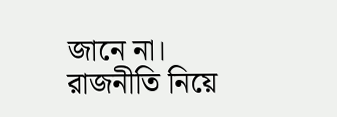জানে না।
রাজনীতি নিয়ে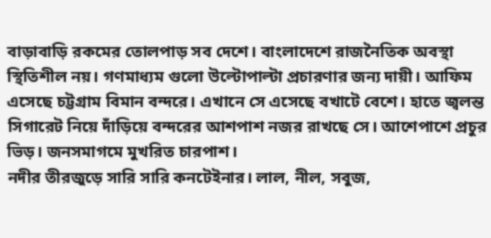বাড়াবাড়ি রকমের তোলপাড় সব দেশে। বাংলাদেশে রাজনৈতিক অবস্থা স্থিতিশীল নয়। গণমাধ্যম গুলো উল্টোপাল্টা প্রচারণার জন্য দায়ী। আফিম এসেছে চট্টগ্রাম বিমান বন্দরে। এখানে সে এসেছে বখাটে বেশে। হাতে জ্বলন্ত সিগারেট নিয়ে দাঁড়িয়ে বন্দরের আশপাশ নজর রাখছে সে। আশেপাশে প্রচুর ভিড়। জনসমাগমে মুখরিত চারপাশ।
নদীর তীরজুড়ে সারি সারি কনটেইনার। লাল, নীল, সবুজ,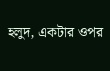হলুদ, একটার ওপর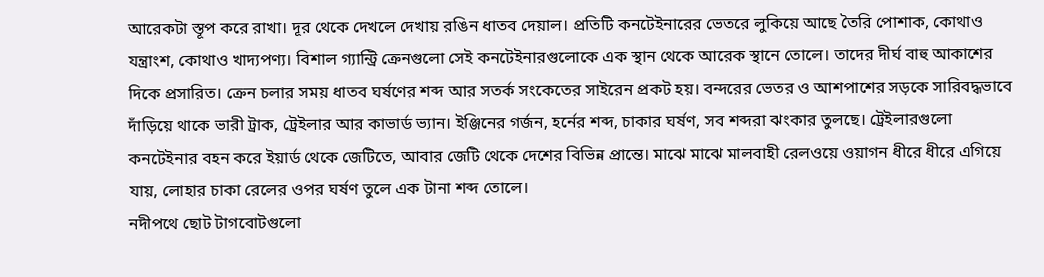আরেকটা স্তূপ করে রাখা। দূর থেকে দেখলে দেখায় রঙিন ধাতব দেয়াল। প্রতিটি কনটেইনারের ভেতরে লুকিয়ে আছে তৈরি পোশাক, কোথাও যন্ত্রাংশ, কোথাও খাদ্যপণ্য। বিশাল গ্যান্ট্রি ক্রেনগুলো সেই কনটেইনারগুলোকে এক স্থান থেকে আরেক স্থানে তোলে। তাদের দীর্ঘ বাহু আকাশের দিকে প্রসারিত। ক্রেন চলার সময় ধাতব ঘর্ষণের শব্দ আর সতর্ক সংকেতের সাইরেন প্রকট হয়। বন্দরের ভেতর ও আশপাশের সড়কে সারিবদ্ধভাবে দাঁড়িয়ে থাকে ভারী ট্রাক, ট্রেইলার আর কাভার্ড ভ্যান। ইঞ্জিনের গর্জন, হর্নের শব্দ, চাকার ঘর্ষণ, সব শব্দরা ঝংকার তুলছে। ট্রেইলারগুলো কনটেইনার বহন করে ইয়ার্ড থেকে জেটিতে, আবার জেটি থেকে দেশের বিভিন্ন প্রান্তে। মাঝে মাঝে মালবাহী রেলওয়ে ওয়াগন ধীরে ধীরে এগিয়ে যায়, লোহার চাকা রেলের ওপর ঘর্ষণ তুলে এক টানা শব্দ তোলে।
নদীপথে ছোট টাগবোটগুলো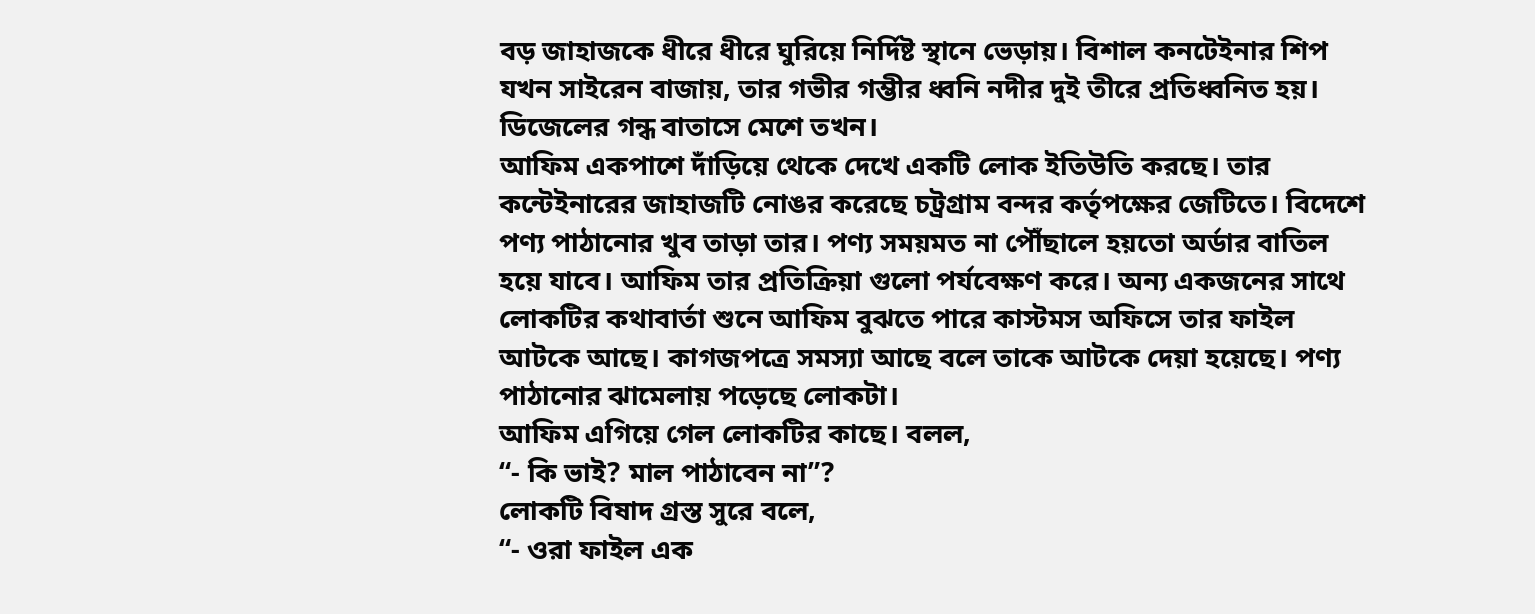বড় জাহাজকে ধীরে ধীরে ঘুরিয়ে নির্দিষ্ট স্থানে ভেড়ায়। বিশাল কনটেইনার শিপ যখন সাইরেন বাজায়, তার গভীর গম্ভীর ধ্বনি নদীর দুই তীরে প্রতিধ্বনিত হয়। ডিজেলের গন্ধ বাতাসে মেশে তখন।
আফিম একপাশে দাঁড়িয়ে থেকে দেখে একটি লোক ইতিউতি করছে। তার কন্টেইনারের জাহাজটি নোঙর করেছে চট্রগ্রাম বন্দর কর্তৃপক্ষের জেটিতে। বিদেশে পণ্য পাঠানোর খুব তাড়া তার। পণ্য সময়মত না পৌঁছালে হয়তো অর্ডার বাতিল হয়ে যাবে। আফিম তার প্রতিক্রিয়া গুলো পর্যবেক্ষণ করে। অন্য একজনের সাথে লোকটির কথাবার্তা শুনে আফিম বুঝতে পারে কাস্টমস অফিসে তার ফাইল আটকে আছে। কাগজপত্রে সমস্যা আছে বলে তাকে আটকে দেয়া হয়েছে। পণ্য পাঠানোর ঝামেলায় পড়েছে লোকটা।
আফিম এগিয়ে গেল লোকটির কাছে। বলল,
“- কি ভাই? মাল পাঠাবেন না”?
লোকটি বিষাদ গ্রস্ত সুরে বলে,
“- ওরা ফাইল এক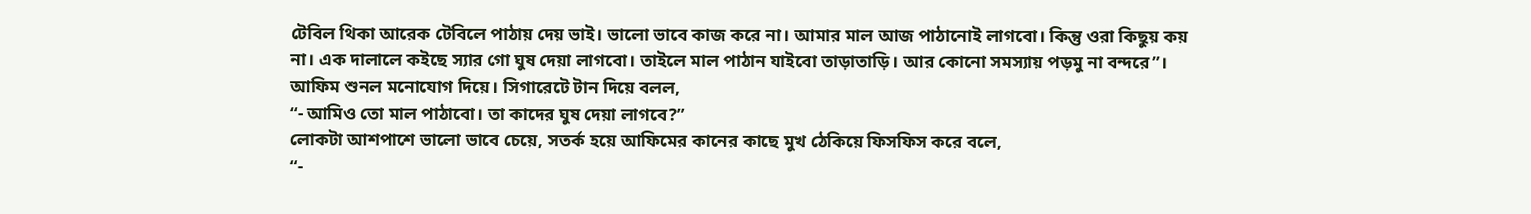টেবিল থিকা আরেক টেবিলে পাঠায় দেয় ভাই। ভালো ভাবে কাজ করে না। আমার মাল আজ পাঠানোই লাগবো। কিন্তু ওরা কিছুয় কয় না। এক দালালে কইছে স্যার গো ঘুষ দেয়া লাগবো। তাইলে মাল পাঠান যাইবো তাড়াতাড়ি। আর কোনো সমস্যায় পড়মু না বন্দরে”।
আফিম শুনল মনোযোগ দিয়ে। সিগারেটে টান দিয়ে বলল,
“- আমিও তো মাল পাঠাবো। তা কাদের ঘুষ দেয়া লাগবে?”
লোকটা আশপাশে ভালো ভাবে চেয়ে, সতর্ক হয়ে আফিমের কানের কাছে মুখ ঠেকিয়ে ফিসফিস করে বলে,
“-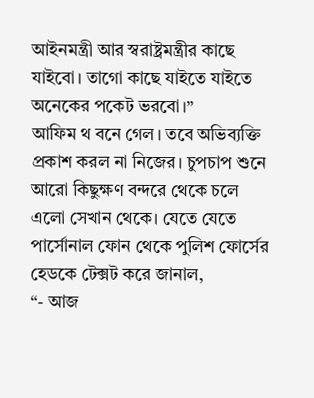আইনমন্ত্রী আর স্বরাষ্ট্রমন্ত্রীর কাছে যাইবো। তাগো কাছে যাইতে যাইতে অনেকের পকেট ভরবো।”
আফিম থ বনে গেল। তবে অভিব্যক্তি প্রকাশ করল না নিজের। চুপচাপ শুনে আরো কিছুক্ষণ বন্দরে থেকে চলে এলো সেখান থেকে। যেতে যেতে পার্সোনাল ফোন থেকে পুলিশ ফোর্সের হেডকে টেক্সট করে জানাল,
“- আজ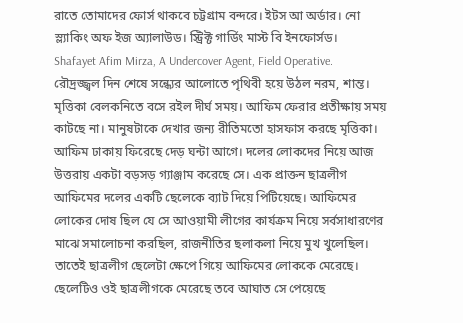রাতে তোমাদের ফোর্স থাকবে চট্টগ্রাম বন্দরে। ইটস আ অর্ডার। নো স্ল্যাকিং অফ ইজ অ্যালাউড। স্ট্রিক্ট গার্ডিং মাস্ট বি ইনফোর্সড।
Shafayet Afim Mirza, A Undercover Agent, Field Operative.
রৌদ্রজ্জ্বল দিন শেষে সন্ধ্যের আলোতে পৃথিবী হয়ে উঠল নরম, শান্ত। মৃত্তিকা বেলকনিতে বসে রইল দীর্ঘ সময়। আফিম ফেরার প্রতীক্ষায় সময় কাটছে না। মানুষটাকে দেখার জন্য রীতিমতো হাসফাস করছে মৃত্তিকা। আফিম ঢাকায় ফিরেছে দেড় ঘন্টা আগে। দলের লোকদের নিয়ে আজ উত্তরায় একটা বড়সড় গ্যাঞ্জাম করেছে সে। এক প্রাক্তন ছাত্রলীগ আফিমের দলের একটি ছেলেকে ব্যাট দিয়ে পিটিয়েছে। আফিমের লোকের দোষ ছিল যে সে আওয়ামী লীগের কার্যক্রম নিয়ে সর্বসাধারণের মাঝে সমালোচনা করছিল, রাজনীতির ছলাকলা নিয়ে মুখ খুলেছিল। তাতেই ছাত্রলীগ ছেলেটা ক্ষেপে গিয়ে আফিমের লোককে মেরেছে। ছেলেটিও ওই ছাত্রলীগকে মেরেছে তবে আঘাত সে পেয়েছে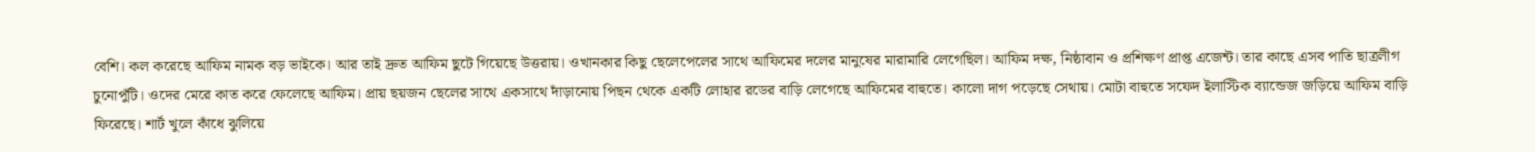বেশি। কল করেছে আফিম নামক বড় ভাইকে। আর তাই দ্রুত আফিম ছুটে গিয়েছে উত্তরায়। ওখানকার কিছু ছেলেপেলের সাথে আফিমের দলের মানুষের মারামারি লেগেছিল। আফিম দক্ষ, নিষ্ঠাবান ও প্রশিক্ষণ প্রাপ্ত এজেন্ট। তার কাছে এসব পাতি ছাত্রলীগ চুনোপুঁটি। ওদের মেরে কাত করে ফেলেছে আফিম। প্রায় ছয়জন ছেলের সাথে একসাথে দাঁড়ানোয় পিছন থেকে একটি লোহার রডের বাড়ি লেগেছে আফিমের বাহুতে। কালো দাগ পড়েছে সেথায়। মোটা বাহুতে সফেদ ইলাস্টিক ব্যান্ডেজ জড়িয়ে আফিম বাড়ি ফিরেছে। শার্ট খুলে কাঁধে ঝুলিয়ে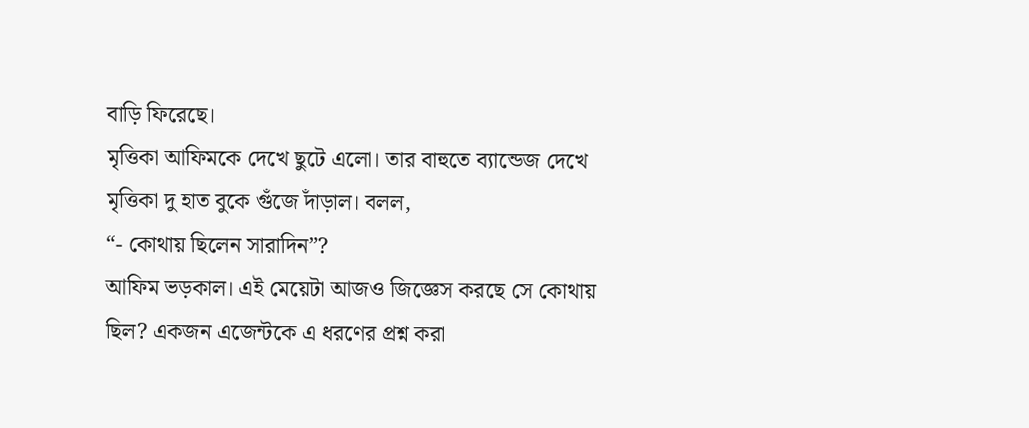বাড়ি ফিরেছে।
মৃত্তিকা আফিমকে দেখে ছুটে এলো। তার বাহুতে ব্যান্ডেজ দেখে মৃত্তিকা দু হাত বুকে গুঁজে দাঁড়াল। বলল,
“- কোথায় ছিলেন সারাদিন”?
আফিম ভড়কাল। এই মেয়েটা আজও জিজ্ঞেস করছে সে কোথায় ছিল? একজন এজেন্টকে এ ধরণের প্রশ্ন করা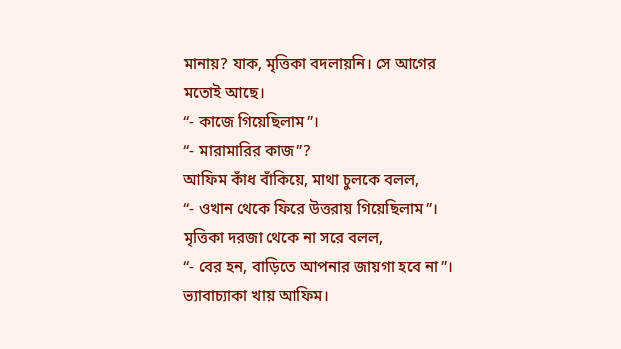মানায়? যাক, মৃত্তিকা বদলায়নি। সে আগের মতোই আছে।
“- কাজে গিয়েছিলাম”।
“- মারামারির কাজ”?
আফিম কাঁধ বাঁকিয়ে, মাথা চুলকে বলল,
“- ওখান থেকে ফিরে উত্তরায় গিয়েছিলাম”।
মৃত্তিকা দরজা থেকে না সরে বলল,
“- বের হন, বাড়িতে আপনার জায়গা হবে না”।
ভ্যাবাচ্যাকা খায় আফিম।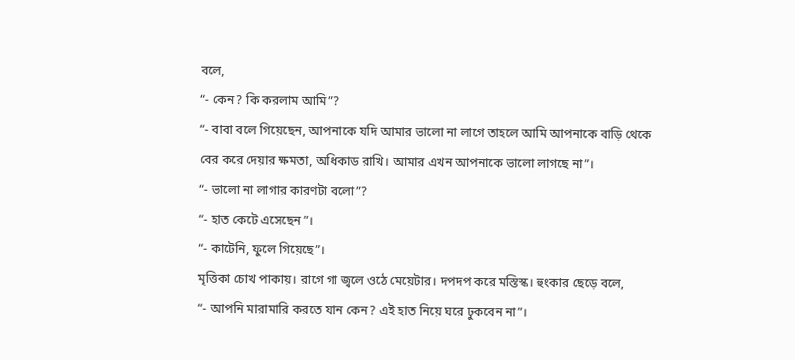বলে,
“- কেন? কি করলাম আমি”?
“- বাবা বলে গিয়েছেন, আপনাকে যদি আমার ভালো না লাগে তাহলে আমি আপনাকে বাড়ি থেকে বের করে দেয়ার ক্ষমতা, অধিকাড রাখি। আমার এখন আপনাকে ভালো লাগছে না”।
“- ভালো না লাগার কারণটা বলো”?
“- হাত কেটে এসেছেন”।
“- কাটেনি, ফুলে গিয়েছে”।
মৃত্তিকা চোখ পাকায়। রাগে গা জ্বলে ওঠে মেয়েটার। দপদপ করে মস্তিস্ক। হুংকার ছেড়ে বলে,
“- আপনি মারামারি করতে যান কেন? এই হাত নিয়ে ঘরে ঢুকবেন না”।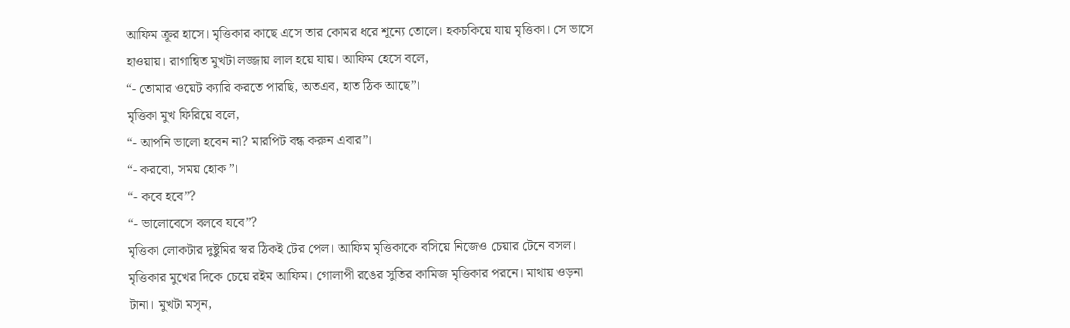আফিম ক্রূর হাসে। মৃত্তিকার কাছে এসে তার কোমর ধরে শূন্যে তোলে। হকচকিয়ে যায় মৃত্তিকা। সে ভাসে হাওয়ায়। রাগান্বিত মুখটা লজ্জায় লাল হয়ে যায়। আফিম হেসে বলে,
“- তোমার ওয়েট ক্যারি করতে পারছি, অতএব, হাত ঠিক আছে”।
মৃত্তিকা মুখ ফিরিয়ে বলে,
“- আপনি ভালো হবেন না? মারপিট বন্ধ করুন এবার”।
“- করবো, সময় হোক”।
“- কবে হবে”?
“- ভালোবেসে বলবে যবে”?
মৃত্তিকা লোকটার দুষ্টুমির স্বর ঠিকই টের পেল। আফিম মৃত্তিকাকে বসিয়ে নিজেও চেয়ার টেনে বসল। মৃত্তিকার মুখের দিকে চেয়ে রইম আফিম। গোলাপী রঙের সুতির কামিজ মৃত্তিকার পরনে। মাথায় ওড়না টানা। মুখটা মসৃন,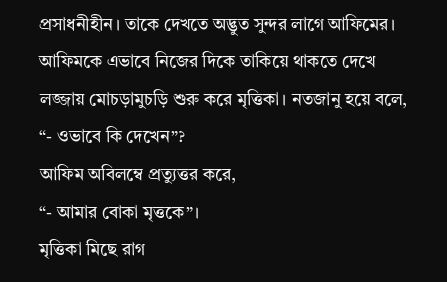প্রসাধনীহীন। তাকে দেখতে অদ্ভুত সুন্দর লাগে আফিমের। আফিমকে এভাবে নিজের দিকে তাকিয়ে থাকতে দেখে লজ্জায় মোচড়ামুচড়ি শুরু করে মৃত্তিকা। নতজানু হয়ে বলে,
“- ওভাবে কি দেখেন”?
আফিম অবিলম্বে প্রত্যুত্তর করে,
“- আমার বোকা মৃত্তকে”।
মৃত্তিকা মিছে রাগ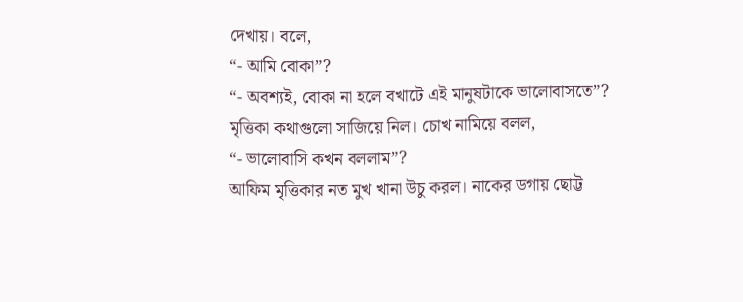দেখায়। বলে,
“- আমি বোকা”?
“- অবশ্যই, বোকা না হলে বখাটে এই মানুষটাকে ভালোবাসতে”?
মৃত্তিকা কথাগুলো সাজিয়ে নিল। চোখ নামিয়ে বলল,
“- ভালোবাসি কখন বললাম”?
আফিম মৃত্তিকার নত মুখ খানা উচু করল। নাকের ডগায় ছোট্ট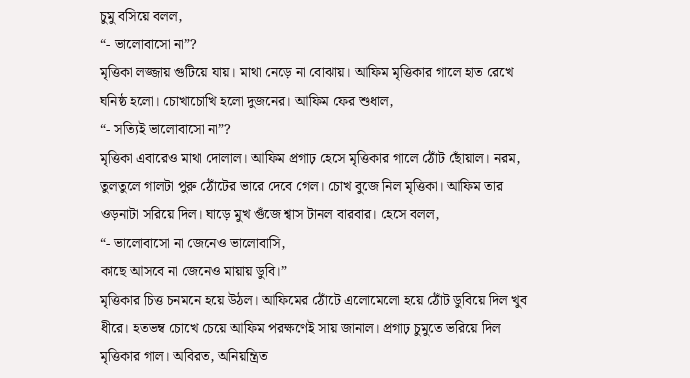চুমু বসিয়ে বলল,
“- ভালোবাসো না”?
মৃত্তিকা লজ্জায় গুটিয়ে যায়। মাথা নেড়ে না বোঝায়। আফিম মৃত্তিকার গালে হাত রেখে ঘনিষ্ঠ হলো। চোখাচোখি হলো দুজনের। আফিম ফের শুধাল,
“- সত্যিই ভালোবাসো না”?
মৃত্তিকা এবারেও মাথা দোলাল। আফিম প্রগাঢ় হেসে মৃত্তিকার গালে ঠোঁট ছোঁয়াল। নরম, তুলতুলে গালটা পুরু ঠোঁটের ভারে দেবে গেল। চোখ বুজে নিল মৃত্তিকা। আফিম তার ওড়নাটা সরিয়ে দিল। ঘাড়ে মুখ গুঁজে শ্বাস টানল বারবার। হেসে বলল,
“- ভালোবাসো না জেনেও ভালোবাসি,
কাছে আসবে না জেনেও মায়ায় ডুবি।”
মৃত্তিকার চিত্ত চনমনে হয়ে উঠল। আফিমের ঠোঁটে এলোমেলো হয়ে ঠোঁট ডুবিয়ে দিল খুব ধীরে। হতভম্ব চোখে চেয়ে আফিম পরক্ষণেই সায় জানাল। প্রগাঢ় চুমুতে ভরিয়ে দিল মৃত্তিকার গাল। অবিরত, অনিয়ন্ত্রিত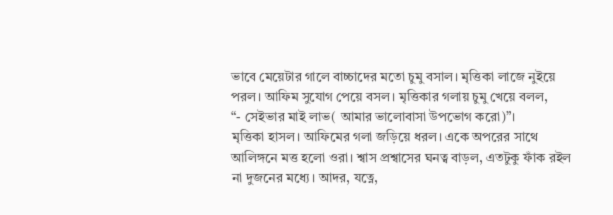ভাবে মেয়েটার গালে বাচ্চাদের মতো চুমু বসাল। মৃত্তিকা লাজে নুইয়ে পরল। আফিম সুযোগ পেয়ে বসল। মৃত্তিকার গলায় চুমু খেয়ে বলল,
“- সেইভার মাই লাভ( আমার ভালোবাসা উপভোগ করো)”।
মৃত্তিকা হাসল। আফিমের গলা জড়িয়ে ধরল। একে অপরের সাথে আলিঙ্গনে মত্ত হলো ওরা। শ্বাস প্রশ্বাসের ঘনত্ব বাড়ল, এতটুকু ফাঁক রইল না দুজনের মধ্যে। আদর, যত্নে,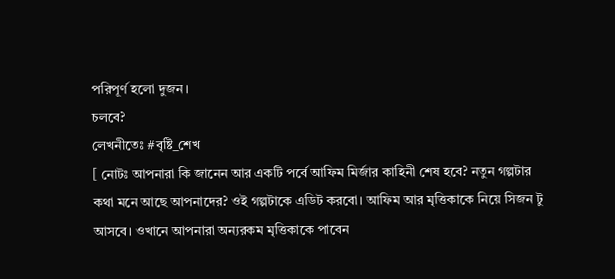পরিপূর্ণ হলো দুজন।
চলবে?
লেখনীতেঃ #বৃষ্টি_শেখ
[ নোটঃ আপনারা কি জানেন আর একটি পর্বে আফিম মির্জার কাহিনী শেষ হবে? নতুন গল্পটার কথা মনে আছে আপনাদের? ওই গল্পটাকে এডিট করবো। আফিম আর মৃত্তিকাকে নিয়ে সিজন টু আসবে। ওখানে আপনারা অন্যরকম মৃত্তিকাকে পাবেন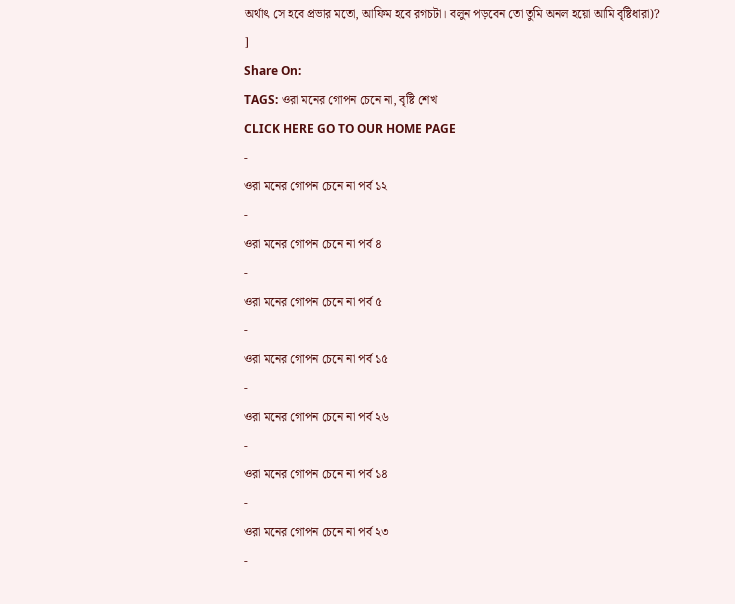অর্থাৎ সে হবে প্রভার মতো, আফিম হবে রগচটা। বলুন পড়বেন তো তুমি অনল হয়ো আমি বৃষ্টিধারা)? ]
Share On:
TAGS: ওরা মনের গোপন চেনে না, বৃষ্টি শেখ
CLICK HERE GO TO OUR HOME PAGE
-
ওরা মনের গোপন চেনে না পর্ব ১২
-
ওরা মনের গোপন চেনে না পর্ব ৪
-
ওরা মনের গোপন চেনে না পর্ব ৫
-
ওরা মনের গোপন চেনে না পর্ব ১৫
-
ওরা মনের গোপন চেনে না পর্ব ২৬
-
ওরা মনের গোপন চেনে না পর্ব ১৪
-
ওরা মনের গোপন চেনে না পর্ব ২৩
-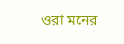ওরা মনের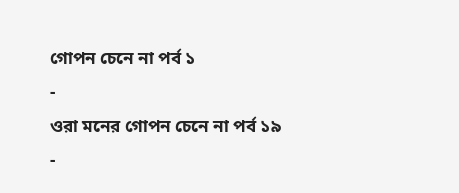গোপন চেনে না পর্ব ১
-
ওরা মনের গোপন চেনে না পর্ব ১৯
-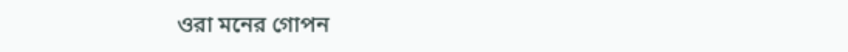ওরা মনের গোপন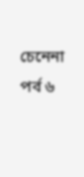চেনেনা পর্ব ৬